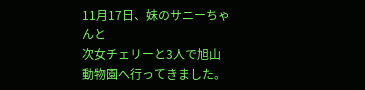11月17日、妹のサニーちゃんと
次女チェリーと3人で旭山動物園へ行ってきました。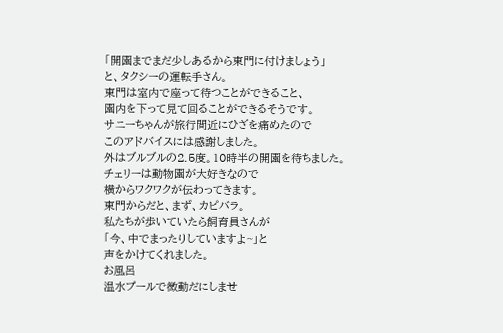「開園までまだ少しあるから東門に付けましょう」
と、タクシーの運転手さん。
東門は室内で座って待つことができること、
園内を下って見て回ることができるそうです。
サニーちゃんが旅行間近にひざを痛めたので
このアドバイスには感謝しました。
外はブルブルの2.5度。10時半の開園を待ちました。
チェリーは動物園が大好きなので
横からワクワクが伝わってきます。
東門からだと、まず、カピバラ。
私たちが歩いていたら飼育員さんが
「今、中でまったりしていますよ~」と
声をかけてくれました。
お風呂
温水プールで微動だにしませ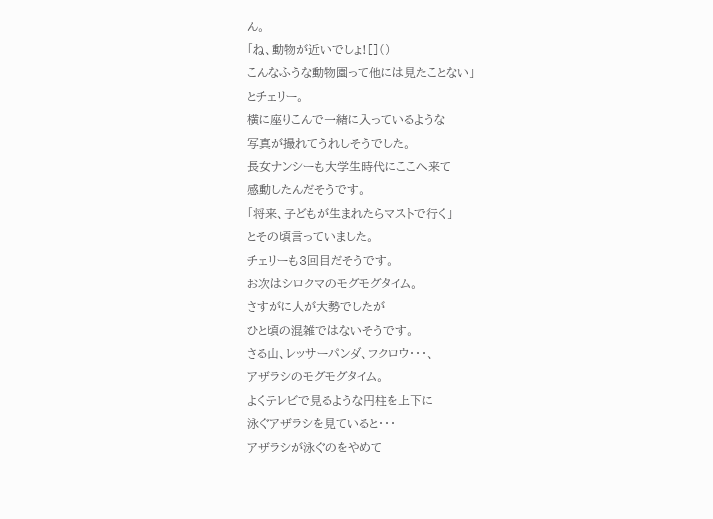ん。
「ね、動物が近いでしょ![]()
こんなふうな動物園って他には見たことない」
とチェリー。
横に座りこんで一緒に入っているような
写真が撮れてうれしそうでした。
長女ナンシーも大学生時代にここへ来て
感動したんだそうです。
「将来、子どもが生まれたらマストで行く」
とその頃言っていました。
チェリーも3回目だそうです。
お次はシロクマのモグモグタイム。
さすがに人が大勢でしたが
ひと頃の混雑ではないそうです。
さる山、レッサーパンダ、フクロウ・・・、
アザラシのモグモグタイム。
よくテレビで見るような円柱を上下に
泳ぐアザラシを見ていると・・・
アザラシが泳ぐのをやめて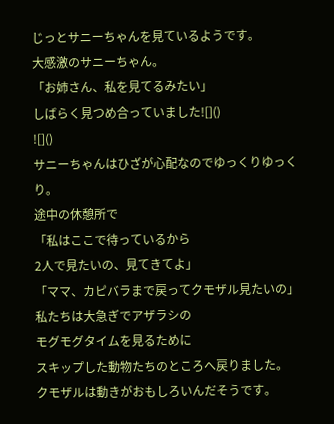じっとサニーちゃんを見ているようです。
大感激のサニーちゃん。
「お姉さん、私を見てるみたい」
しばらく見つめ合っていました![]()
![]()
サニーちゃんはひざが心配なのでゆっくりゆっくり。
途中の休憩所で
「私はここで待っているから
2人で見たいの、見てきてよ」
「ママ、カピバラまで戻ってクモザル見たいの」
私たちは大急ぎでアザラシの
モグモグタイムを見るために
スキップした動物たちのところへ戻りました。
クモザルは動きがおもしろいんだそうです。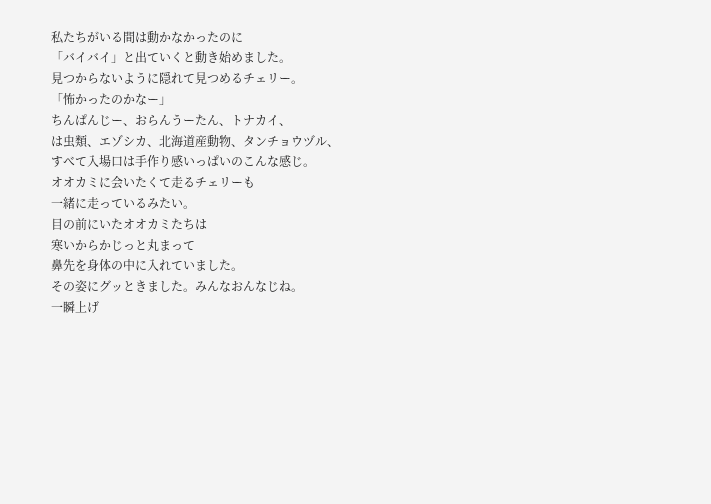私たちがいる間は動かなかったのに
「バイバイ」と出ていくと動き始めました。
見つからないように隠れて見つめるチェリー。
「怖かったのかなー」
ちんぱんじー、おらんうーたん、トナカイ、
は虫類、エゾシカ、北海道産動物、タンチョウヅル、
すべて入場口は手作り感いっぱいのこんな感じ。
オオカミに会いたくて走るチェリーも
一緒に走っているみたい。
目の前にいたオオカミたちは
寒いからかじっと丸まって
鼻先を身体の中に入れていました。
その姿にグッときました。みんなおんなじね。
一瞬上げ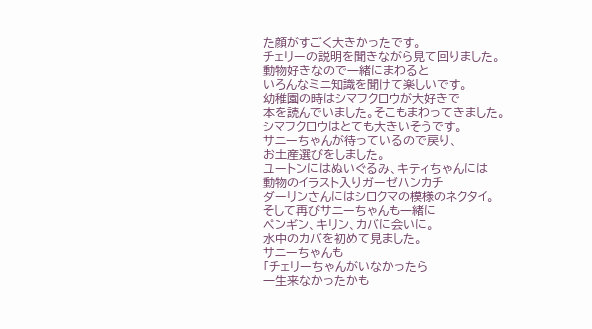た顔がすごく大きかったです。
チェリーの説明を聞きながら見て回りました。
動物好きなので一緒にまわると
いろんなミニ知識を聞けて楽しいです。
幼稚園の時はシマフクロウが大好きで
本を読んでいました。そこもまわってきました。
シマフクロウはとても大きいそうです。
サニーちゃんが待っているので戻り、
お土産選びをしました。
ユートンにはぬいぐるみ、キティちゃんには
動物のイラスト入りガーゼハンカチ
ダーリンさんにはシロクマの模様のネクタイ。
そして再びサニーちゃんも一緒に
ペンギン、キリン、カバに会いに。
水中のカバを初めて見ました。
サニーちゃんも
「チェリーちゃんがいなかったら
一生来なかったかも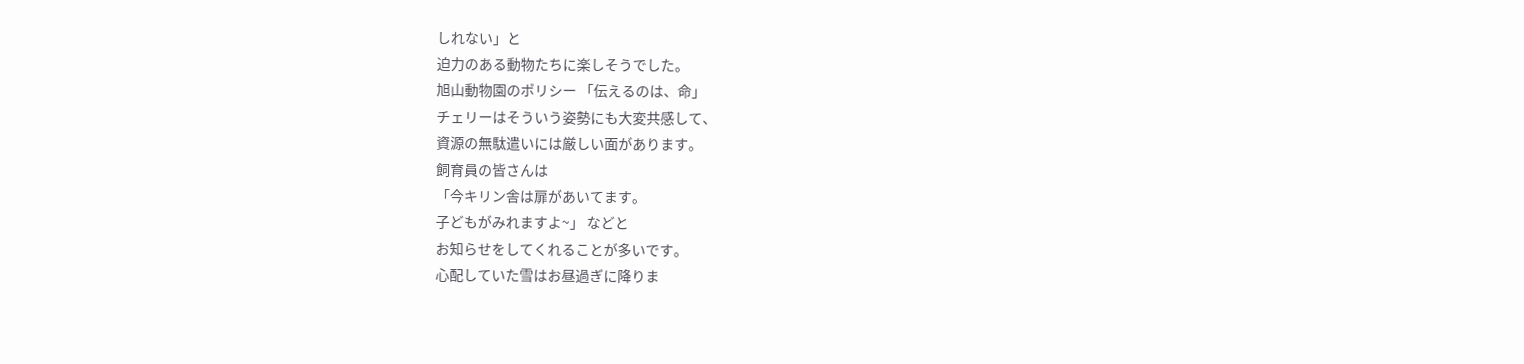しれない」と
迫力のある動物たちに楽しそうでした。
旭山動物園のポリシー 「伝えるのは、命」
チェリーはそういう姿勢にも大変共感して、
資源の無駄遣いには厳しい面があります。
飼育員の皆さんは
「今キリン舎は扉があいてます。
子どもがみれますよ~」 などと
お知らせをしてくれることが多いです。
心配していた雪はお昼過ぎに降りま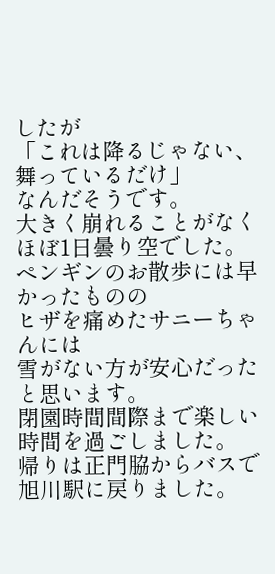したが
「これは降るじゃない、舞っているだけ」
なんだそうです。
大きく崩れることがなくほぼ1日曇り空でした。
ペンギンのお散歩には早かったものの
ヒザを痛めたサニーちゃんには
雪がない方が安心だったと思います。
閉園時間間際まで楽しい時間を過ごしました。
帰りは正門脇からバスで旭川駅に戻りました。